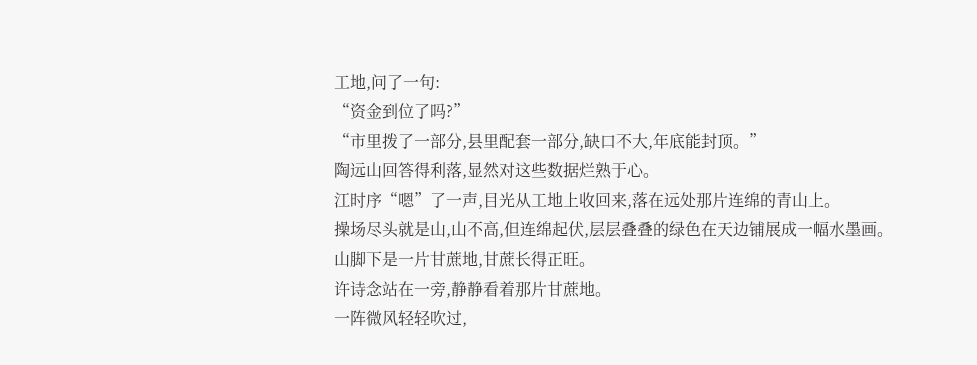工地,问了一句:
“资金到位了吗?”
“市里拨了一部分,县里配套一部分,缺口不大,年底能封顶。”
陶远山回答得利落,显然对这些数据烂熟于心。
江时序“嗯”了一声,目光从工地上收回来,落在远处那片连绵的青山上。
操场尽头就是山,山不高,但连绵起伏,层层叠叠的绿色在天边铺展成一幅水墨画。
山脚下是一片甘蔗地,甘蔗长得正旺。
许诗念站在一旁,静静看着那片甘蔗地。
一阵微风轻轻吹过,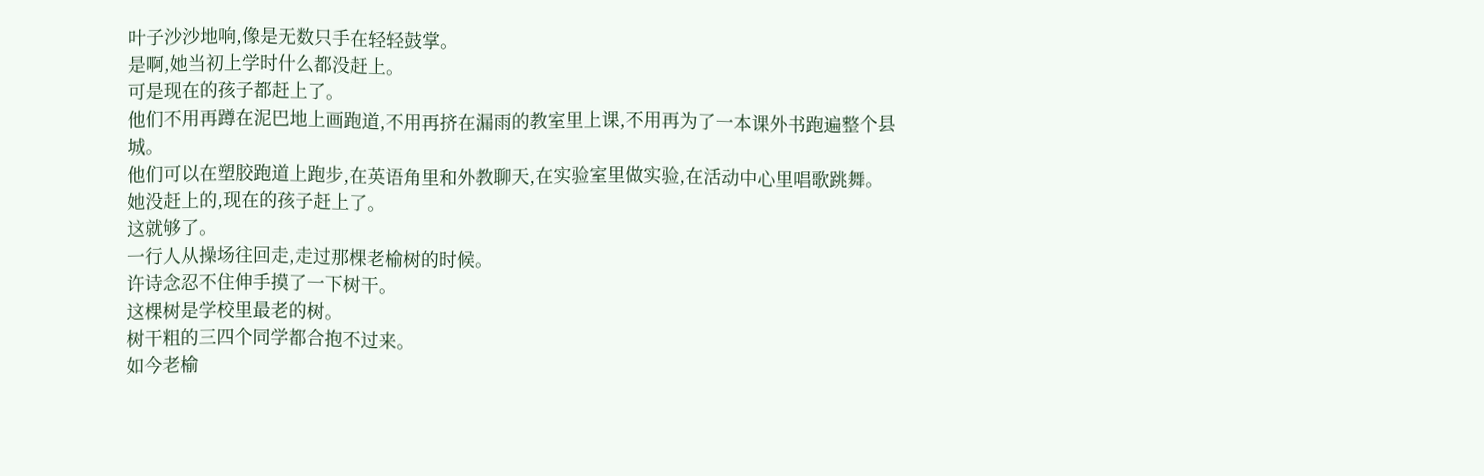叶子沙沙地响,像是无数只手在轻轻鼓掌。
是啊,她当初上学时什么都没赶上。
可是现在的孩子都赶上了。
他们不用再蹲在泥巴地上画跑道,不用再挤在漏雨的教室里上课,不用再为了一本课外书跑遍整个县城。
他们可以在塑胶跑道上跑步,在英语角里和外教聊天,在实验室里做实验,在活动中心里唱歌跳舞。
她没赶上的,现在的孩子赶上了。
这就够了。
一行人从操场往回走,走过那棵老榆树的时候。
许诗念忍不住伸手摸了一下树干。
这棵树是学校里最老的树。
树干粗的三四个同学都合抱不过来。
如今老榆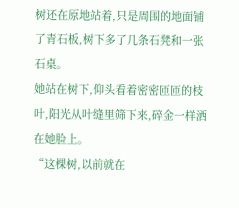树还在原地站着,只是周围的地面铺了青石板,树下多了几条石凳和一张石桌。
她站在树下,仰头看着密密匝匝的枝叶,阳光从叶缝里筛下来,碎金一样洒在她脸上。
“这棵树,以前就在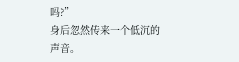吗?”
身后忽然传来一个低沉的声音。